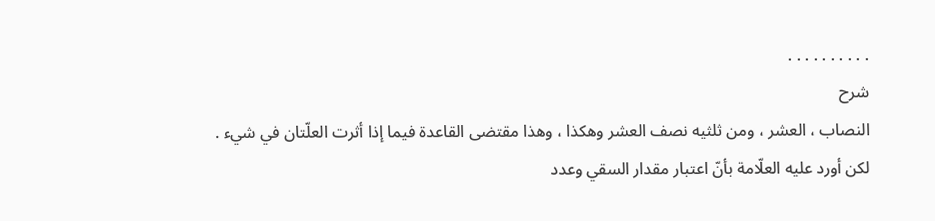. . . . . . . . . .
شرح
النصاب ، العشر ، ومن ثلثيه نصف العشر وهكذا ، وهذا مقتضى القاعدة فيما إذا أثرت العلّتان في شيء .
لكن أورد عليه العلّامة بأنّ اعتبار مقدار السقي وعدد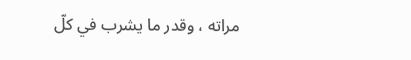مراته ، وقدر ما يشرب في كلّ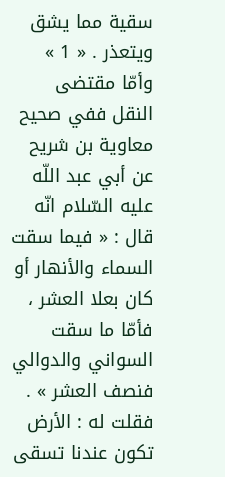سقية مما يشق ويتعذر . « 1 »
وأمّا مقتضى النقل ففي صحيح معاوية بن شريح عن أبي عبد اللّه عليه السّلام انّه قال : « فيما سقت السماء والأنهار أو كان بعلا العشر ، فأمّا ما سقت السواني والدوالي فنصف العشر » .
فقلت له : الأرض تكون عندنا تسقى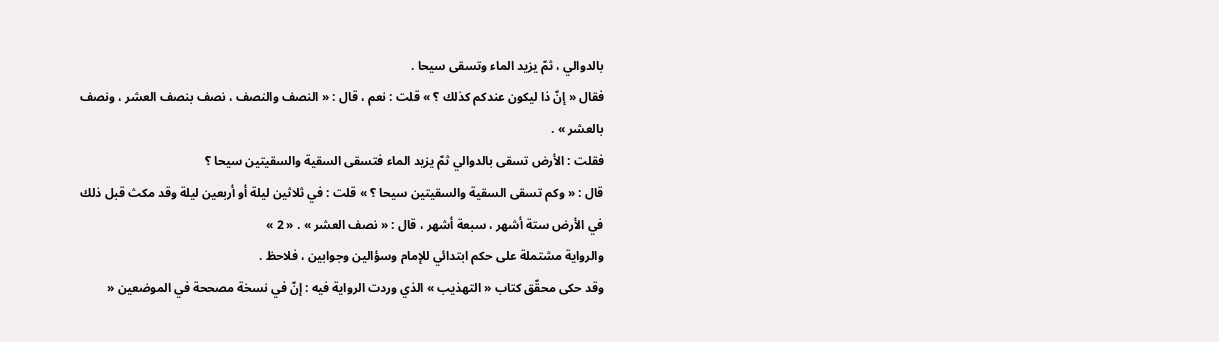بالدوالي ، ثمّ يزيد الماء وتسقى سيحا .
فقال « إنّ ذا ليكون عندكم كذلك ؟ » قلت : نعم ، قال : « النصف والنصف ، نصف بنصف العشر ، ونصف بالعشر » .
فقلت : الأرض تسقى بالدوالي ثمّ يزيد الماء فتسقى السقية والسقيتين سيحا ؟
قال : « وكم تسقى السقية والسقيتين سيحا ؟ » قلت : في ثلاثين ليلة أو أربعين ليلة وقد مكث قبل ذلك في الأرض ستة أشهر ، سبعة أشهر ، قال : « نصف العشر » . « 2 »
والرواية مشتملة على حكم ابتدائي للإمام وسؤالين وجوابين ، فلاحظ .
وقد حكى محقّق كتاب « التهذيب » الذي وردت الرواية فيه : إنّ في نسخة مصححة في الموضعين «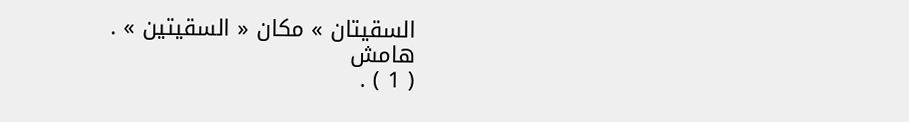السقيتان » مكان « السقيتين » .
هامش
( 1 ) .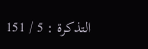التذكرة : 5 / 151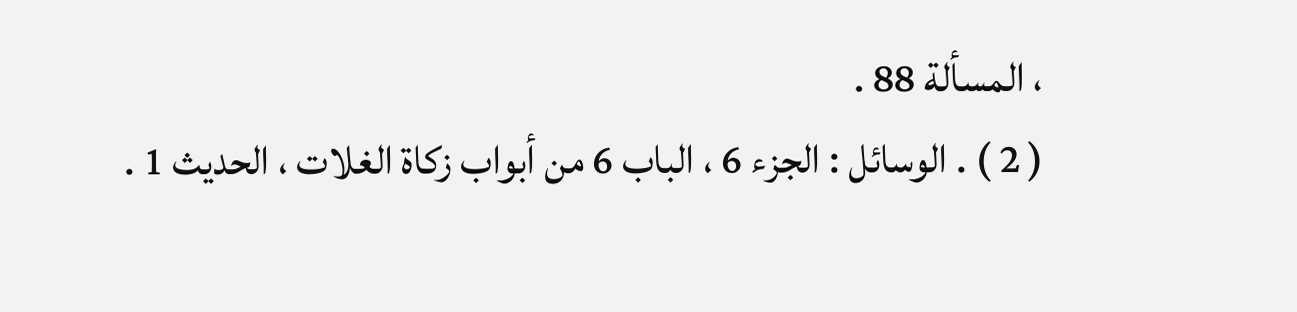، المسألة 88 .
( 2 ) . الوسائل : الجزء 6 ، الباب 6 من أبواب زكاة الغلات ، الحديث 1 .